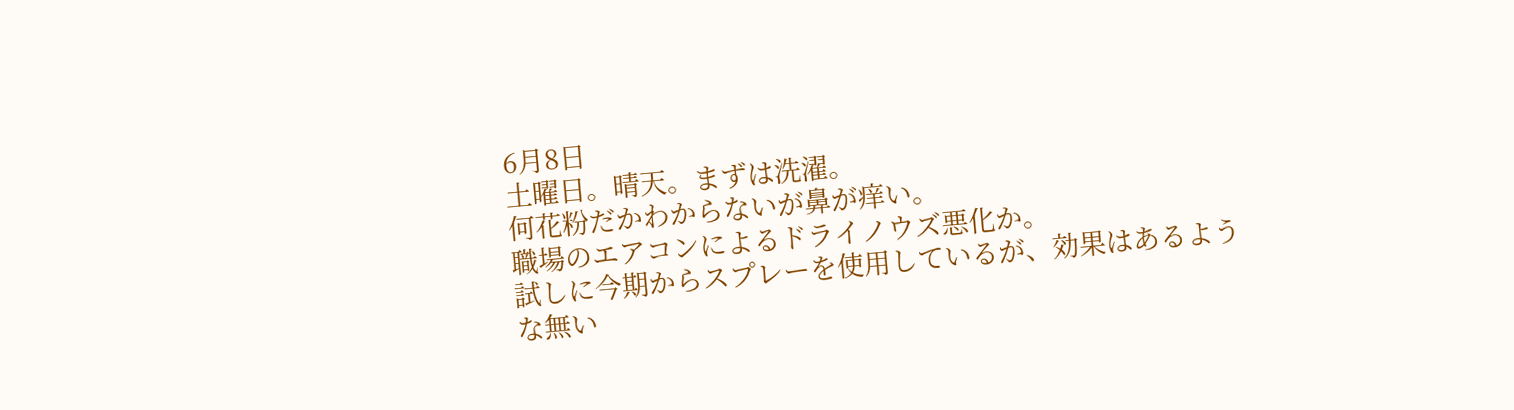6月8日
土曜日。晴天。まずは洗濯。
何花粉だかわからないが鼻が痒い。
職場のエアコンによるドライノウズ悪化か。
試しに今期からスプレーを使用しているが、効果はあるような無い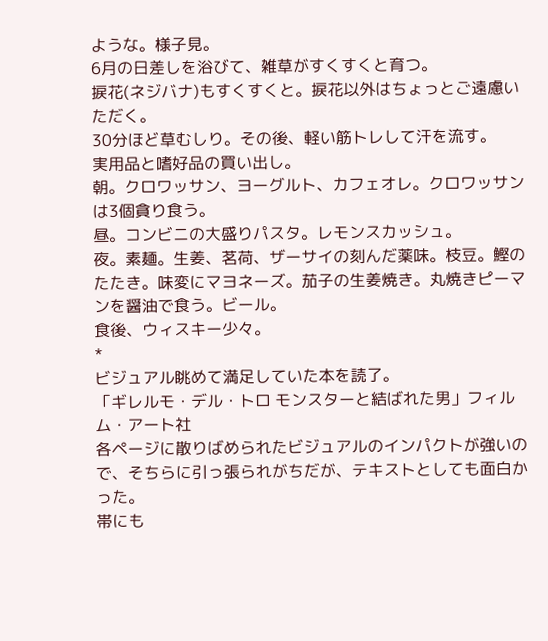ような。様子見。
6月の日差しを浴びて、雑草がすくすくと育つ。
捩花(ネジバナ)もすくすくと。捩花以外はちょっとご遠慮いただく。
30分ほど草むしり。その後、軽い筋トレして汗を流す。
実用品と嗜好品の買い出し。
朝。クロワッサン、ヨーグルト、カフェオレ。クロワッサンは3個貪り食う。
昼。コンビニの大盛りパスタ。レモンスカッシュ。
夜。素麺。生姜、茗荷、ザーサイの刻んだ薬味。枝豆。鰹のたたき。味変にマヨネーズ。茄子の生姜焼き。丸焼きピーマンを醤油で食う。ビール。
食後、ウィスキー少々。
*
ビジュアル眺めて満足していた本を読了。
「ギレルモ・デル・トロ モンスターと結ばれた男」フィルム・アート社
各ページに散りばめられたビジュアルのインパクトが強いので、そちらに引っ張られがちだが、テキストとしても面白かった。
帯にも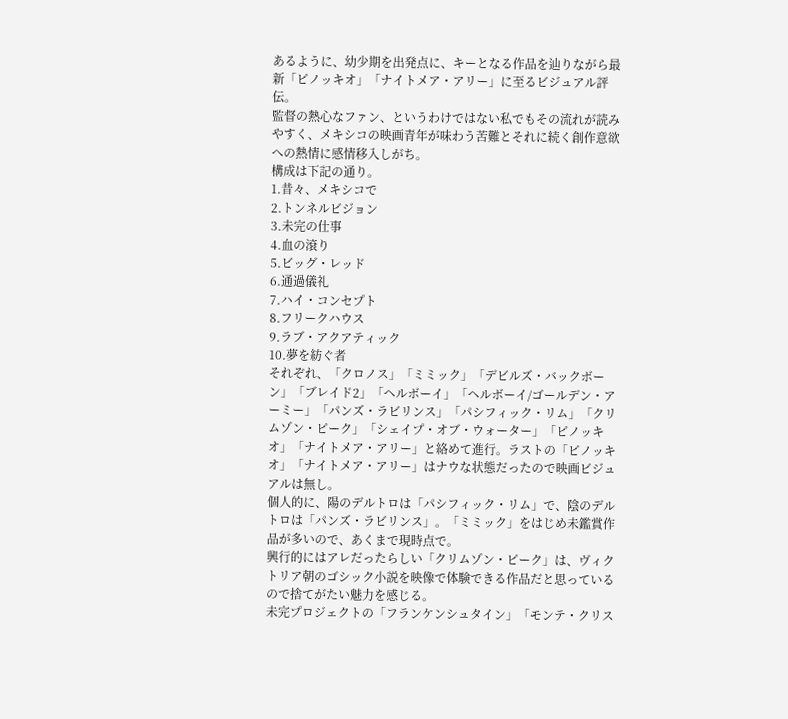あるように、幼少期を出発点に、キーとなる作品を辿りながら最新「ピノッキオ」「ナイトメア・アリー」に至るビジュアル評伝。
監督の熱心なファン、というわけではない私でもその流れが読みやすく、メキシコの映画青年が味わう苦難とそれに続く創作意欲への熱情に感情移入しがち。
構成は下記の通り。
1.昔々、メキシコで
2.トンネルビジョン
3.未完の仕事
4.血の滾り
5.ビッグ・レッド
6.通過儀礼
7.ハイ・コンセプト
8.フリークハウス
9.ラブ・アクアティック
10.夢を紡ぐ者
それぞれ、「クロノス」「ミミック」「デビルズ・バックボーン」「ブレイド2」「ヘルボーイ」「ヘルボーイ/ゴールデン・アーミー」「パンズ・ラビリンス」「パシフィック・リム」「クリムゾン・ピーク」「シェイプ・オブ・ウォーター」「ピノッキオ」「ナイトメア・アリー」と絡めて進行。ラストの「ピノッキオ」「ナイトメア・アリー」はナウな状態だったので映画ビジュアルは無し。
個人的に、陽のデルトロは「パシフィック・リム」で、陰のデルトロは「パンズ・ラビリンス」。「ミミック」をはじめ未鑑賞作品が多いので、あくまで現時点で。
興行的にはアレだったらしい「クリムゾン・ピーク」は、ヴィクトリア朝のゴシック小説を映像で体験できる作品だと思っているので捨てがたい魅力を感じる。
未完プロジェクトの「フランケンシュタイン」「モンテ・クリス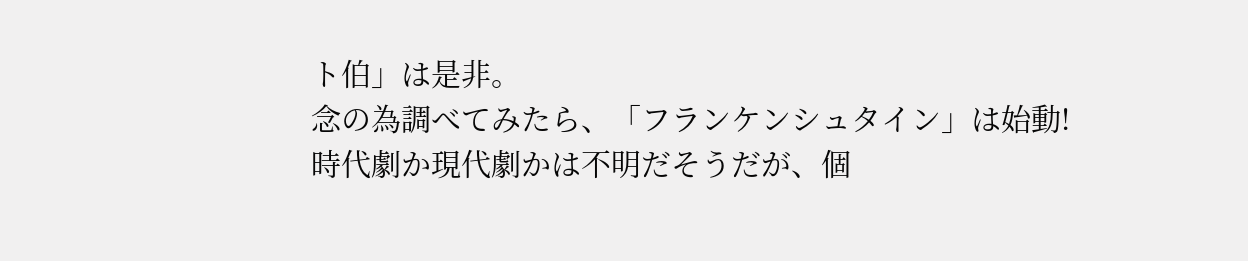ト伯」は是非。
念の為調べてみたら、「フランケンシュタイン」は始動!
時代劇か現代劇かは不明だそうだが、個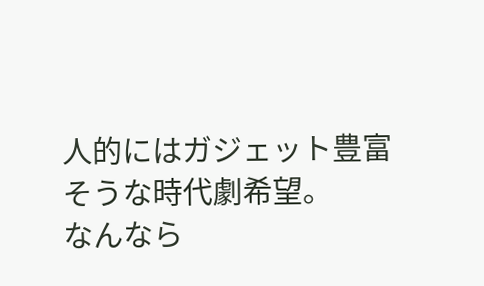人的にはガジェット豊富そうな時代劇希望。
なんなら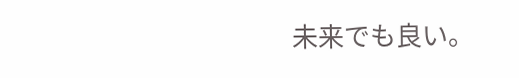未来でも良い。